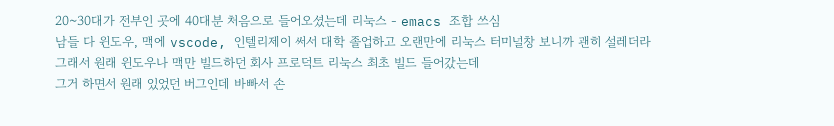20~30대가 전부인 곳에 40대분 처음으로 들어오셨는데 리눅스 - emacs 조합 쓰심
남들 다 윈도우, 맥에 vscode, 인텔리제이 써서 대학 졸업하고 오랜만에 리눅스 터미널창 보니까 괜히 설레더라
그래서 원래 윈도우나 맥만 빌드하던 회사 프로덕트 리눅스 최초 빌드 들어갔는데
그거 하면서 원래 있었던 버그인데 바빠서 손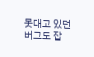못대고 있던 버그도 잡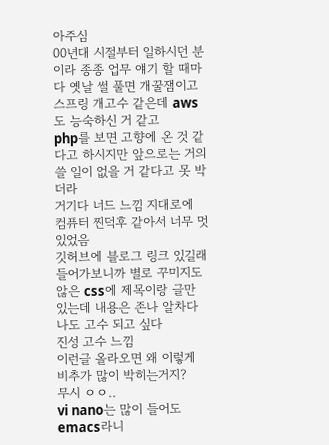아주심
00년대 시절부터 일하시던 분이라 종종 업무 얘기 할 때마다 옛날 썰 풀면 개꿀잼이고
스프링 개고수 같은데 aws도 능숙하신 거 같고
php를 보면 고향에 온 것 같다고 하시지만 앞으로는 거의 쓸 일이 없을 거 같다고 못 박더라
거기다 너드 느낌 지대로에 컴퓨터 찐덕후 같아서 너무 멋있었음
깃허브에 블로그 링크 있길래 들어가보니까 별로 꾸미지도 않은 css에 제목이랑 글만 있는데 내용은 존나 알차다
나도 고수 되고 싶다
진성 고수 느낌
이런글 올라오면 왜 이렇게 비추가 많이 박히는거지?
무시 ㅇㅇ..
vi nano는 많이 들어도 emacs라니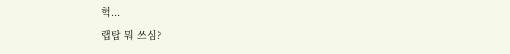헉...
랩탑 뭐 쓰심?